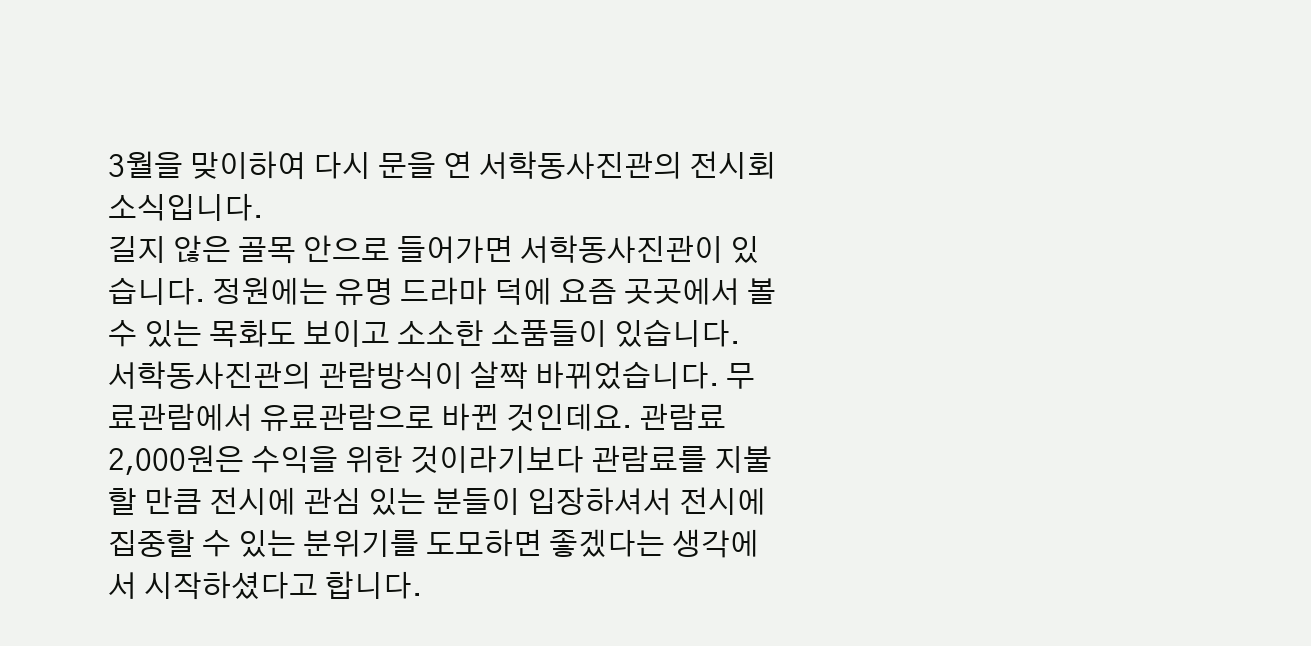3월을 맞이하여 다시 문을 연 서학동사진관의 전시회 소식입니다.
길지 않은 골목 안으로 들어가면 서학동사진관이 있습니다. 정원에는 유명 드라마 덕에 요즘 곳곳에서 볼 수 있는 목화도 보이고 소소한 소품들이 있습니다.
서학동사진관의 관람방식이 살짝 바뀌었습니다. 무료관람에서 유료관람으로 바뀐 것인데요. 관람료 2,000원은 수익을 위한 것이라기보다 관람료를 지불할 만큼 전시에 관심 있는 분들이 입장하셔서 전시에 집중할 수 있는 분위기를 도모하면 좋겠다는 생각에서 시작하셨다고 합니다.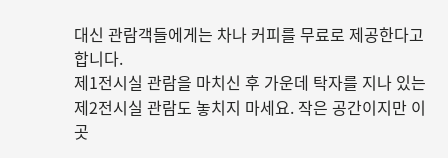대신 관람객들에게는 차나 커피를 무료로 제공한다고 합니다.
제1전시실 관람을 마치신 후 가운데 탁자를 지나 있는 제2전시실 관람도 놓치지 마세요. 작은 공간이지만 이곳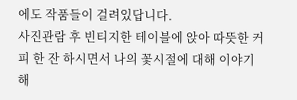에도 작품들이 걸려있답니다.
사진관람 후 빈티지한 테이블에 앉아 따뜻한 커피 한 잔 하시면서 나의 꽃시절에 대해 이야기해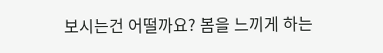보시는건 어떨까요? 봄을 느끼게 하는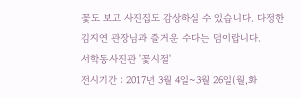꽃도 보고 사진집도 감상하실 수 있습니다. 다정한 김지연 관장님과 즐거운 수다는 덤이랍니다.
서학동사진관 '꽃시절'
전시기간 : 2017년 3월 4일~3월 26일(월,화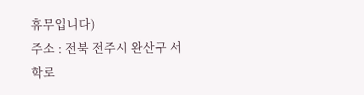휴무입니다)
주소 : 전북 전주시 완산구 서학로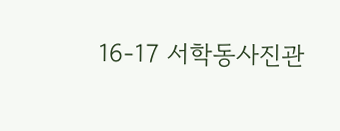16-17 서학동사진관